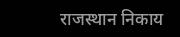राजस्थान निकाय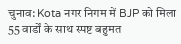चुनाव: Kota नगर निगम में BJP को मिला 55 वार्डों के साथ स्पष्ट बहुमत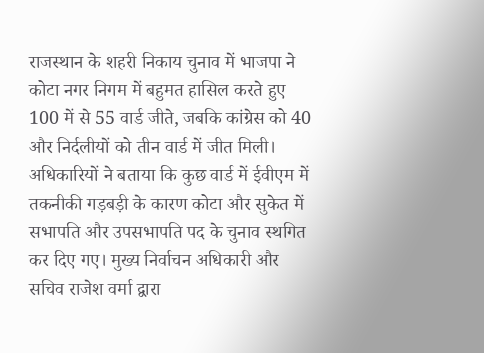राजस्थान के शहरी निकाय चुनाव में भाजपा ने कोटा नगर निगम में बहुमत हासिल करते हुए 100 में से 55 वार्ड जीते, जबकि कांग्रेस को 40 और निर्दलीयों को तीन वार्ड में जीत मिली। अधिकारियों ने बताया कि कुछ वार्ड में ईवीएम में तकनीकी गड़बड़ी के कारण कोटा और सुकेत में सभापति और उपसभापति पद के चुनाव स्थगित कर दिए गए। मुख्य निर्वाचन अधिकारी और सचिव राजेश वर्मा द्वारा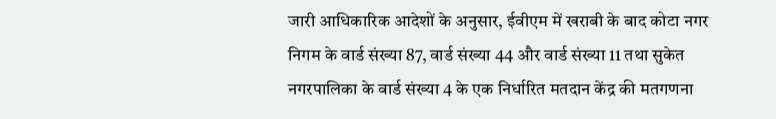जारी आधिकारिक आदेशों के अनुसार, ईवीएम में खराबी के बाद कोटा नगर निगम के वार्ड संख्या 87, वार्ड संख्या 44 और वार्ड संख्या 11 तथा सुकेत नगरपालिका के वार्ड संख्या 4 के एक निर्धारित मतदान केंद्र की मतगणना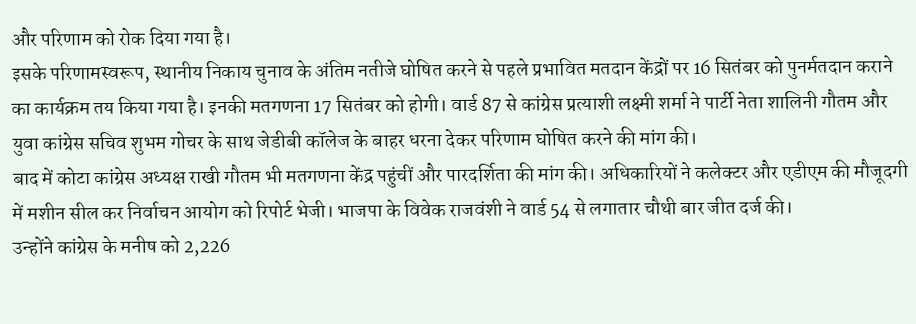और परिणाम को रोक दिया गया है।
इसके परिणामस्वरूप, स्थानीय निकाय चुनाव के अंतिम नतीजे घोषित करने से पहले प्रभावित मतदान केंद्रों पर 16 सितंबर को पुनर्मतदान कराने का कार्यक्रम तय किया गया है। इनकी मतगणना 17 सितंबर को होगी। वार्ड 87 से कांग्रेस प्रत्याशी लक्ष्मी शर्मा ने पार्टी नेता शालिनी गौतम और युवा कांग्रेस सचिव शुभम गोचर के साथ जेडीबी कॉलेज के बाहर धरना देकर परिणाम घोषित करने की मांग की।
बाद में कोटा कांग्रेस अध्यक्ष राखी गौतम भी मतगणना केंद्र पहुंचीं और पारदर्शिता की मांग की। अधिकारियों ने कलेक्टर और एडीएम की मौजूदगी में मशीन सील कर निर्वाचन आयोग को रिपोर्ट भेजी। भाजपा के विवेक राजवंशी ने वार्ड 54 से लगातार चौथी बार जीत दर्ज की।
उन्होंने कांग्रेस के मनीष को 2,226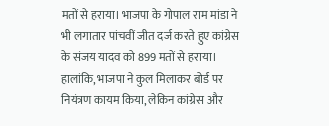मतों से हराया। भाजपा के गोपाल राम मांडा ने भी लगातार पांचवीं जीत दर्ज करते हुए कांग्रेस के संजय यादव को 899 मतों से हराया। हालांकि, भाजपा ने कुल मिलाकर बोर्ड पर नियंत्रण कायम किया, लेकिन कांग्रेस और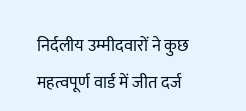निर्दलीय उम्मीदवारों ने कुछ महत्वपूर्ण वार्ड में जीत दर्ज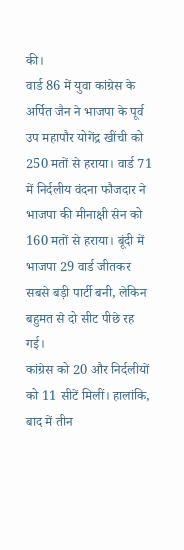की।
वार्ड 86 में युवा कांग्रेस के अर्पित जैन ने भाजपा के पूर्व उप महापौर योगेंद्र खींची को 250 मतों से हराया। वार्ड 71 में निर्दलीय वंदना फौजदार ने भाजपा की मीनाक्षी सेन को 160 मतों से हराया। बूंदी में भाजपा 29 वार्ड जीतकर सबसे बड़ी पार्टी बनी, लेकिन बहुमत से दो सीट पीछे रह गई।
कांग्रेस को 20 और निर्दलीयों को 11 सीटें मिलीं। हालांकि, बाद में तीन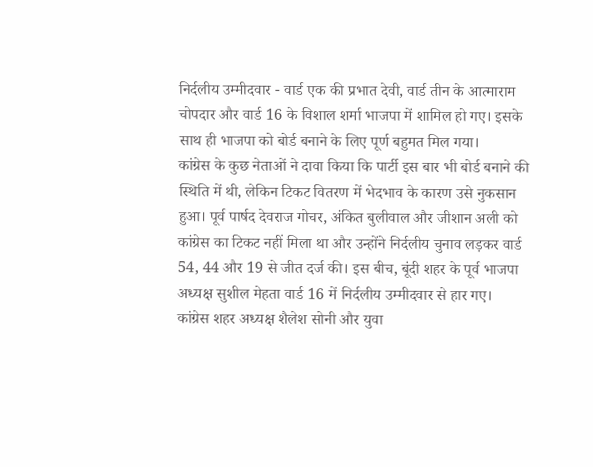निर्दलीय उम्मीदवार - वार्ड एक की प्रभात देवी, वार्ड तीन के आत्माराम चोपदार और वार्ड 16 के विशाल शर्मा भाजपा में शामिल हो गए। इसके साथ ही भाजपा को बोर्ड बनाने के लिए पूर्ण बहुमत मिल गया।
कांग्रेस के कुछ नेताओं ने दावा किया कि पार्टी इस बार भी बोर्ड बनाने की स्थिति में थी, लेकिन टिकट वितरण में भेदभाव के कारण उसे नुकसान हुआ। पूर्व पार्षद देवराज गोचर, अंकित बुलीवाल और जीशान अली को कांग्रेस का टिकट नहीं मिला था और उन्होंने निर्दलीय चुनाव लड़कर वार्ड 54, 44 और 19 से जीत दर्ज की। इस बीच, बूंदी शहर के पूर्व भाजपा अध्यक्ष सुशील मेहता वार्ड 16 में निर्दलीय उम्मीदवार से हार गए।
कांग्रेस शहर अध्यक्ष शैलेश सोनी और युवा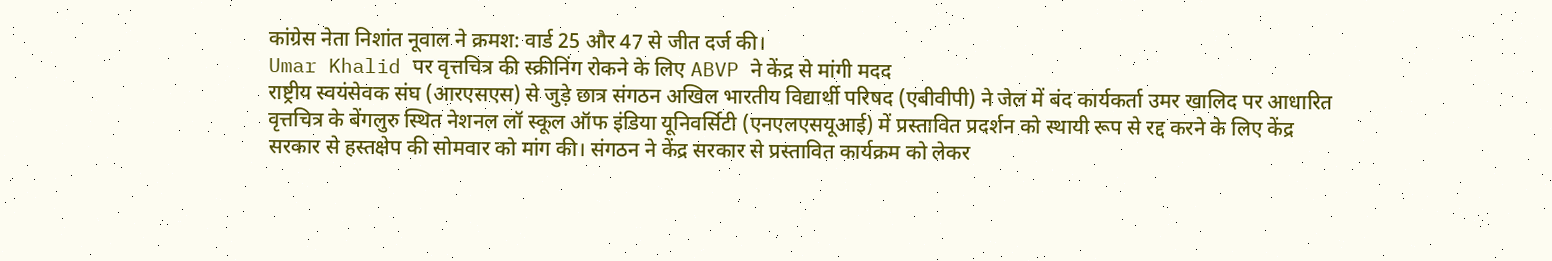कांग्रेस नेता निशांत नूवाल ने क्रमश: वार्ड 25 और 47 से जीत दर्ज की।
Umar Khalid पर वृत्तचित्र की स्क्रीनिंग रोकने के लिए ABVP ने केंद्र से मांगी मदद
राष्ट्रीय स्वयंसेवक संघ (आरएसएस) से जुड़े छात्र संगठन अखिल भारतीय विद्यार्थी परिषद (एबीवीपी) ने जेल में बंद कार्यकर्ता उमर खालिद पर आधारित वृत्तचित्र के बेंगलुरु स्थित नेशनल लॉ स्कूल ऑफ इंडिया यूनिवर्सिटी (एनएलएसयूआई) में प्रस्तावित प्रदर्शन को स्थायी रूप से रद्द करने के लिए केंद्र सरकार से हस्तक्षेप की सोमवार को मांग की। संगठन ने केंद्र सरकार से प्रस्तावित कार्यक्रम को लेकर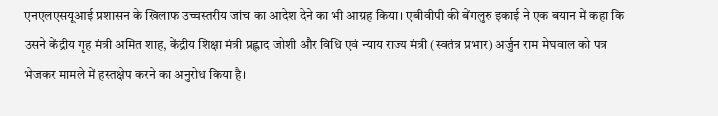एनएलएसयूआई प्रशासन के खिलाफ उच्चस्तरीय जांच का आदेश देने का भी आग्रह किया। एबीवीपी की बेंगलुरु इकाई ने एक बयान में कहा कि उसने केंद्रीय गृह मंत्री अमित शाह, केंद्रीय शिक्षा मंत्री प्रह्लाद जोशी और विधि एवं न्याय राज्य मंत्री (स्वतंत्र प्रभार) अर्जुन राम मेघवाल को पत्र भेजकर मामले में हस्तक्षेप करने का अनुरोध किया है।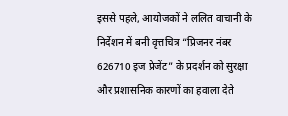इससे पहले, आयोजकों ने ललित वाचानी के निर्देशन में बनी वृत्तचित्र “प्रिजनर नंबर 626710 इज प्रेजेंट” के प्रदर्शन को सुरक्षा और प्रशासनिक कारणों का हवाला देते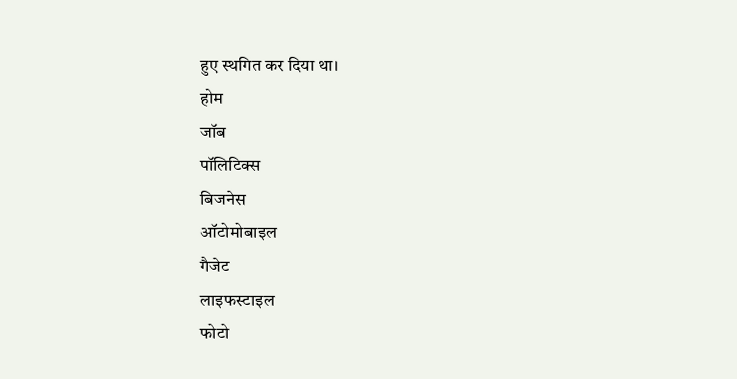हुए स्थगित कर दिया था।
होम
जॉब
पॉलिटिक्स
बिजनेस
ऑटोमोबाइल
गैजेट
लाइफस्टाइल
फोटो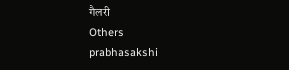गैलरी
Others
prabhasakshi